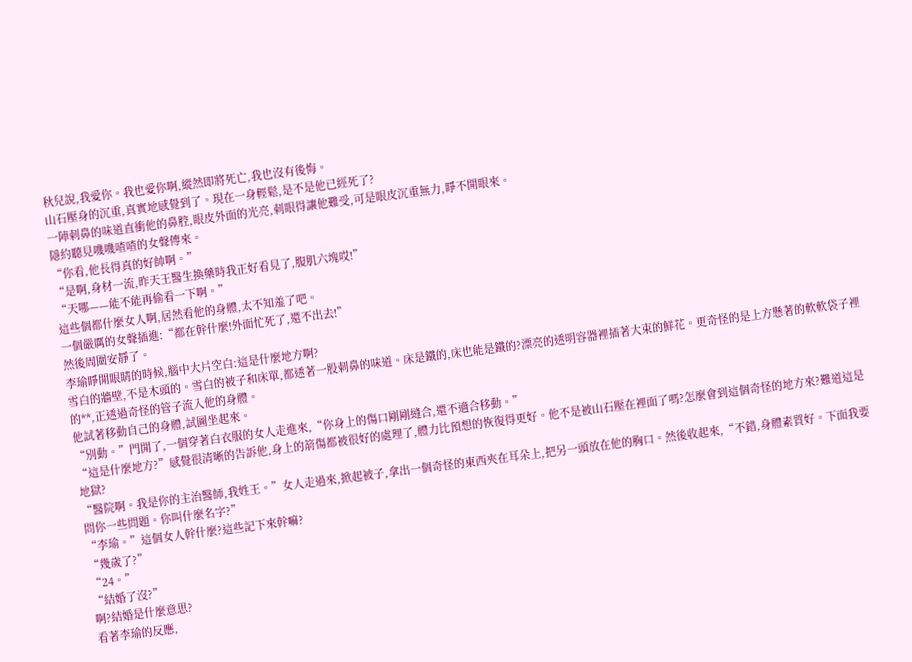秋兒說,我愛你。我也愛你啊,縱然即將死亡,我也沒有後悔。
山石壓身的沉重,真實地感覺到了。現在一身輕鬆,是不是他已經死了?
一陣刺鼻的味道直衝他的鼻腔,眼皮外面的光亮,刺眼得讓他難受,可是眼皮沉重無力,睜不開眼來。
隱約聽見嘰嘰喳喳的女聲傳來。
“你看,他長得真的好帥啊。”
“是啊,身材一流,昨天王醫生換藥時我正好看見了,腹肌六塊哎!”
“天哪——能不能再偷看一下啊。”
這些個都什麼女人啊,居然看他的身體,太不知羞了吧。
一個嚴厲的女聲插進:“都在幹什麼!外面忙死了,還不出去!”
然後周圍安靜了。
李瑜睜開眼睛的時候,腦中大片空白:這是什麼地方啊?
雪白的牆壁,不是木頭的。雪白的被子和床單,都透著一股刺鼻的味道。床是鐵的,床也能是鐵的?漂亮的透明容器裡插著大束的鮮花。更奇怪的是上方懸著的軟軟袋子裡的**,正透過奇怪的管子流入他的身體。
他試著移動自己的身體,試圖坐起來。
“別動。”門開了,一個穿著白衣服的女人走進來,“你身上的傷口剛剛縫合,還不適合移動。”
“這是什麼地方?”感覺很清晰的告訴他,身上的箭傷都被很好的處理了,體力比預想的恢復得更好。他不是被山石壓在裡面了嗎?怎麼會到這個奇怪的地方來?難道這是地獄?
“醫院啊。我是你的主治醫師,我姓王。”女人走過來,掀起被子,拿出一個奇怪的東西夾在耳朵上,把另一頭放在他的胸口。然後收起來,“不錯,身體素質好。下面我要問你一些問題。你叫什麼名字?”
“李瑜。”這個女人幹什麼?這些記下來幹嘛?
“幾歲了?”
“24。”
“結婚了沒?”
啊?結婚是什麼意思?
看著李瑜的反應,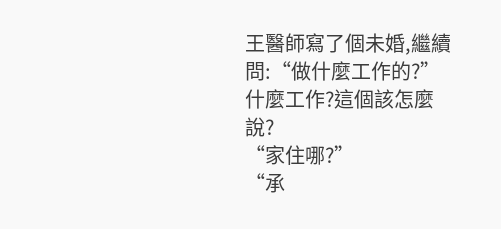王醫師寫了個未婚,繼續問:“做什麼工作的?”
什麼工作?這個該怎麼說?
“家住哪?”
“承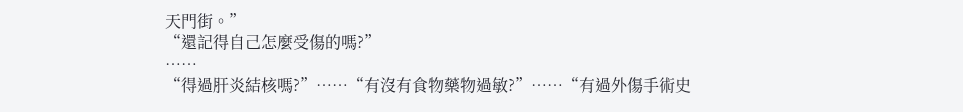天門街。”
“還記得自己怎麼受傷的嗎?”
……
“得過肝炎結核嗎?”……“有沒有食物藥物過敏?”……“有過外傷手術史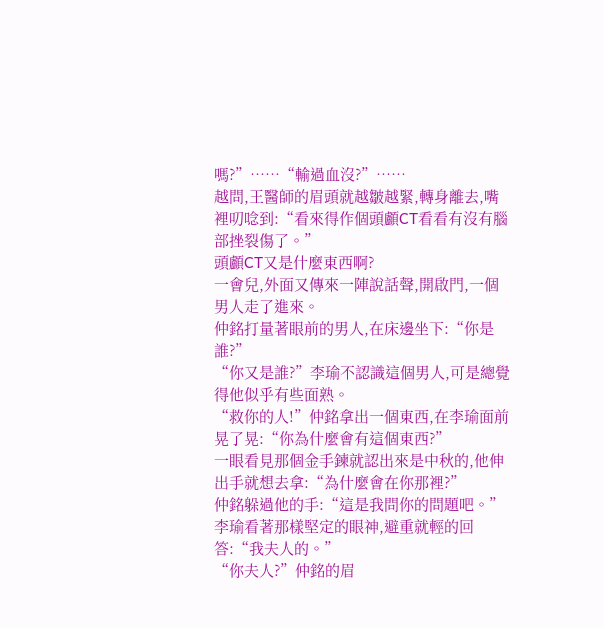嗎?”……“輸過血沒?”……
越問,王醫師的眉頭就越皺越緊,轉身離去,嘴裡叨唸到:“看來得作個頭顱CT看看有沒有腦部挫裂傷了。”
頭顱CT又是什麼東西啊?
一會兒,外面又傳來一陣說話聲,開啟門,一個男人走了進來。
仲銘打量著眼前的男人,在床邊坐下:“你是誰?”
“你又是誰?”李瑜不認識這個男人,可是總覺得他似乎有些面熟。
“救你的人!”仲銘拿出一個東西,在李瑜面前晃了晃:“你為什麼會有這個東西?”
一眼看見那個金手鍊就認出來是中秋的,他伸出手就想去拿:“為什麼會在你那裡?”
仲銘躲過他的手:“這是我問你的問題吧。”
李瑜看著那樣堅定的眼神,避重就輕的回答:“我夫人的。”
“你夫人?”仲銘的眉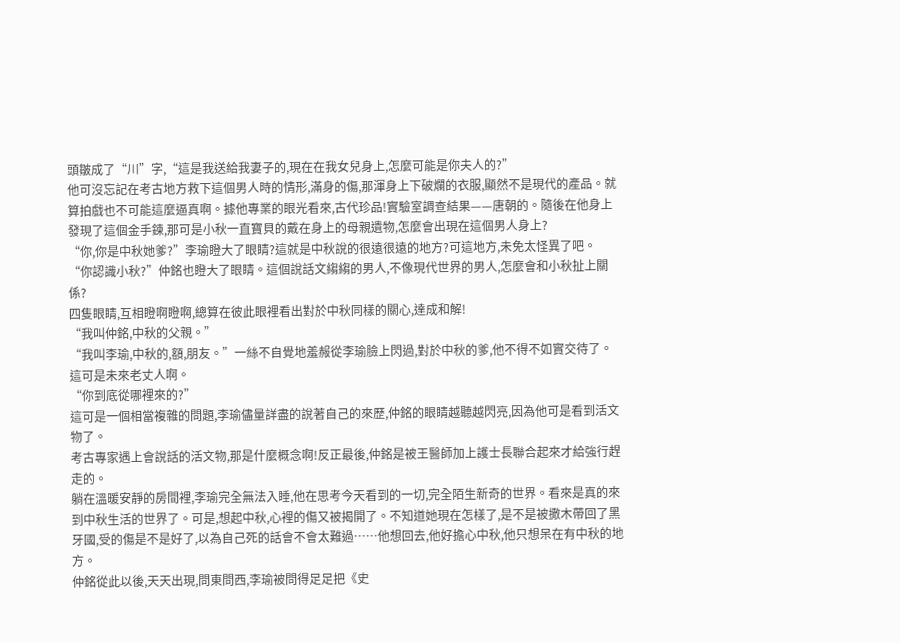頭皺成了“川”字,“這是我送給我妻子的,現在在我女兒身上,怎麼可能是你夫人的?”
他可沒忘記在考古地方救下這個男人時的情形,滿身的傷,那渾身上下破爛的衣服,顯然不是現代的產品。就算拍戲也不可能這麼逼真啊。據他專業的眼光看來,古代珍品!實驗室調查結果——唐朝的。隨後在他身上發現了這個金手鍊,那可是小秋一直寶貝的戴在身上的母親遺物,怎麼會出現在這個男人身上?
“你,你是中秋她爹?”李瑜瞪大了眼睛?這就是中秋說的很遠很遠的地方?可這地方,未免太怪異了吧。
“你認識小秋?”仲銘也瞪大了眼睛。這個說話文縐縐的男人,不像現代世界的男人,怎麼會和小秋扯上關係?
四隻眼睛,互相瞪啊瞪啊,總算在彼此眼裡看出對於中秋同樣的關心,達成和解!
“我叫仲銘,中秋的父親。”
“我叫李瑜,中秋的,額,朋友。”一絲不自覺地羞赧從李瑜臉上閃過,對於中秋的爹,他不得不如實交待了。這可是未來老丈人啊。
“你到底從哪裡來的?”
這可是一個相當複雜的問題,李瑜儘量詳盡的說著自己的來歷,仲銘的眼睛越聽越閃亮,因為他可是看到活文物了。
考古專家遇上會說話的活文物,那是什麼概念啊!反正最後,仲銘是被王醫師加上護士長聯合起來才給強行趕走的。
躺在溫暖安靜的房間裡,李瑜完全無法入睡,他在思考今天看到的一切,完全陌生新奇的世界。看來是真的來到中秋生活的世界了。可是,想起中秋,心裡的傷又被揭開了。不知道她現在怎樣了,是不是被撒木帶回了黑牙國,受的傷是不是好了,以為自己死的話會不會太難過……他想回去,他好擔心中秋,他只想呆在有中秋的地方。
仲銘從此以後,天天出現,問東問西,李瑜被問得足足把《史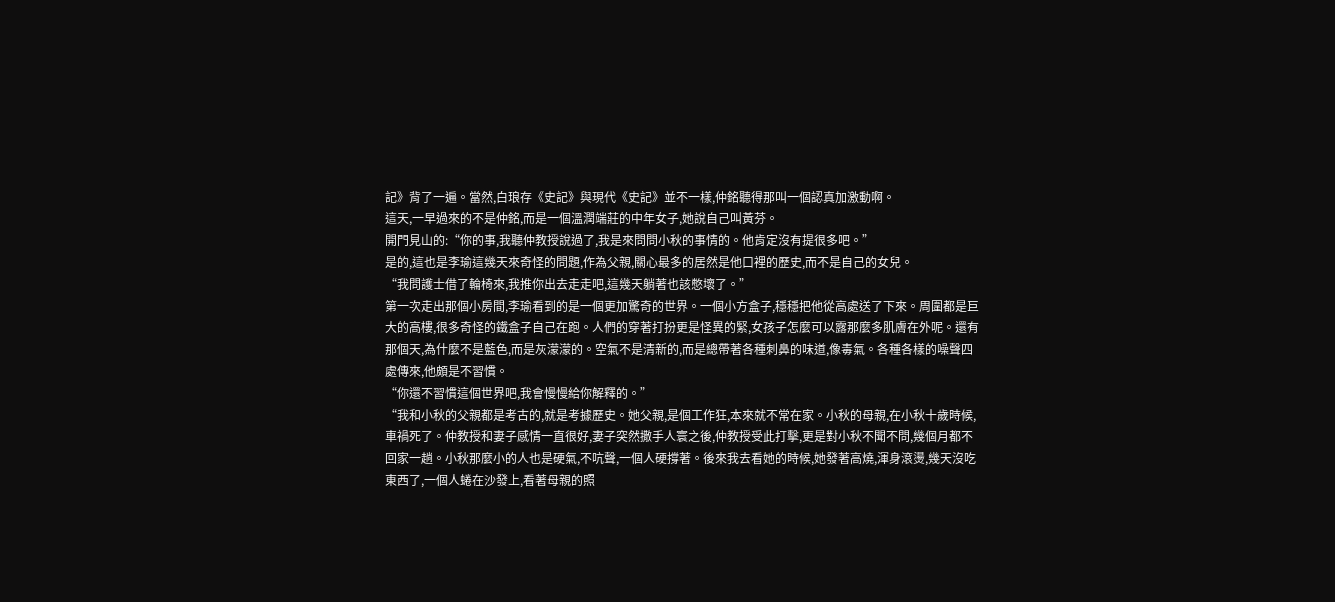記》背了一遍。當然,白琅存《史記》與現代《史記》並不一樣,仲銘聽得那叫一個認真加激動啊。
這天,一早過來的不是仲銘,而是一個溫潤端莊的中年女子,她說自己叫黃芬。
開門見山的:“你的事,我聽仲教授說過了,我是來問問小秋的事情的。他肯定沒有提很多吧。”
是的,這也是李瑜這幾天來奇怪的問題,作為父親,關心最多的居然是他口裡的歷史,而不是自己的女兒。
“我問護士借了輪椅來,我推你出去走走吧,這幾天躺著也該憋壞了。”
第一次走出那個小房間,李瑜看到的是一個更加驚奇的世界。一個小方盒子,穩穩把他從高處送了下來。周圍都是巨大的高樓,很多奇怪的鐵盒子自己在跑。人們的穿著打扮更是怪異的緊,女孩子怎麼可以露那麼多肌膚在外呢。還有那個天,為什麼不是藍色,而是灰濛濛的。空氣不是清新的,而是總帶著各種刺鼻的味道,像毒氣。各種各樣的噪聲四處傳來,他頗是不習慣。
“你還不習慣這個世界吧,我會慢慢給你解釋的。”
“我和小秋的父親都是考古的,就是考據歷史。她父親,是個工作狂,本來就不常在家。小秋的母親,在小秋十歲時候,車禍死了。仲教授和妻子感情一直很好,妻子突然撒手人寰之後,仲教授受此打擊,更是對小秋不聞不問,幾個月都不回家一趟。小秋那麼小的人也是硬氣,不吭聲,一個人硬撐著。後來我去看她的時候,她發著高燒,渾身滾燙,幾天沒吃東西了,一個人蜷在沙發上,看著母親的照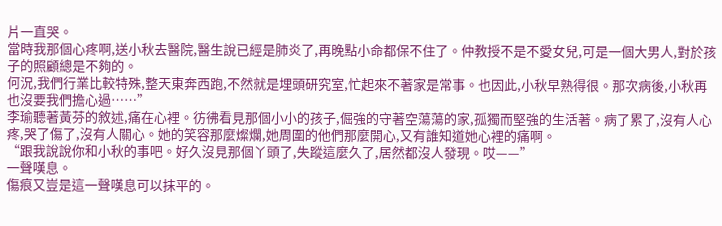片一直哭。
當時我那個心疼啊,送小秋去醫院,醫生說已經是肺炎了,再晚點小命都保不住了。仲教授不是不愛女兒,可是一個大男人,對於孩子的照顧總是不夠的。
何況,我們行業比較特殊,整天東奔西跑,不然就是埋頭研究室,忙起來不著家是常事。也因此,小秋早熟得很。那次病後,小秋再也沒要我們擔心過……”
李瑜聽著黃芬的敘述,痛在心裡。彷彿看見那個小小的孩子,倔強的守著空蕩蕩的家,孤獨而堅強的生活著。病了累了,沒有人心疼,哭了傷了,沒有人關心。她的笑容那麼燦爛,她周圍的他們那麼開心,又有誰知道她心裡的痛啊。
“跟我說說你和小秋的事吧。好久沒見那個丫頭了,失蹤這麼久了,居然都沒人發現。哎——”
一聲嘆息。
傷痕又豈是這一聲嘆息可以抹平的。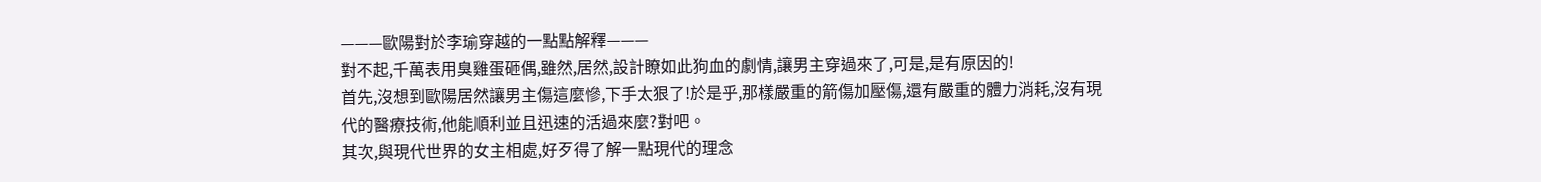———歐陽對於李瑜穿越的一點點解釋———
對不起,千萬表用臭雞蛋砸偶,雖然,居然,設計瞭如此狗血的劇情,讓男主穿過來了,可是,是有原因的!
首先,沒想到歐陽居然讓男主傷這麼慘,下手太狠了!於是乎,那樣嚴重的箭傷加壓傷,還有嚴重的體力消耗,沒有現代的醫療技術,他能順利並且迅速的活過來麼?對吧。
其次,與現代世界的女主相處,好歹得了解一點現代的理念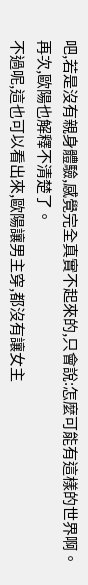吧,若是沒有親身體驗,感覺完全真實不起來的,只會說:怎麼可能有這樣的世界啊。
再次,歐陽也解釋不清楚了。
不過呢,這也可以看出來,歐陽讓男主穿,都沒有讓女主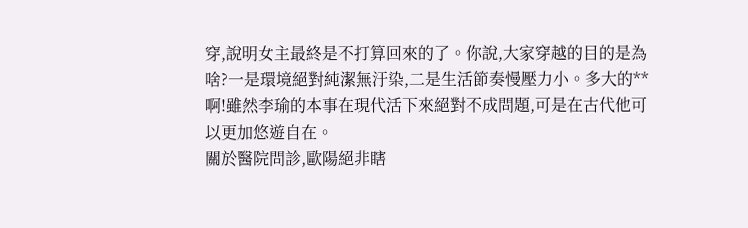穿,說明女主最終是不打算回來的了。你說,大家穿越的目的是為啥?一是環境絕對純潔無汙染,二是生活節奏慢壓力小。多大的**啊!雖然李瑜的本事在現代活下來絕對不成問題,可是在古代他可以更加悠遊自在。
關於醫院問診,歐陽絕非瞎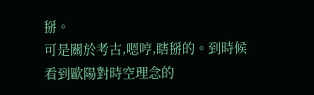掰。
可是關於考古,嗯哼,瞎掰的。到時候看到歐陽對時空理念的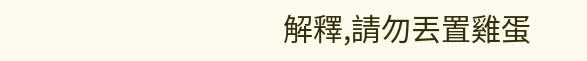解釋,請勿丟置雞蛋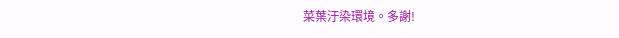菜葉汙染環境。多謝!